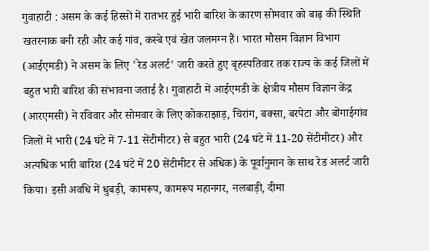गुवाहाटी : असम के कई हिस्सों में रातभर हुई भारी बारिश के कारण सोमवार को बाढ़ की स्थिति खतरनाक बनी रही और कई गांव, कस्बे एवं खेत जलमग्न हैं। भारत मौसम विज्ञान विभाग (आईएमडी) ने असम के लिए 'रेड अलर्ट' जारी करते हुए बृहस्पतिवार तक राज्य के कई जिलों में बहुत भारी बारिश की संभावना जताई है। गुवाहाटी में आईएमडी के क्षेत्रीय मौसम विज्ञान केंद्र (आरएमसी) ने रविवार और सोमवार के लिए कोकराझाड़, चिरांग, बक्सा, बरपेटा और बोंगाईगांव जिलों में भारी (24 घंटे में 7-11 सेंटीमीटर) से बहुत भारी (24 घंटे में 11-20 सेंटीमीटर) और अत्यधिक भारी बारिश (24 घंटे में 20 सेंटीमीटर से अधिक) के पूर्वानुमान के साथ रेड अलर्ट जारी किया। इसी अवधि में धुबड़ी, कामरूप, कामरूप महानगर, नलबाड़ी, दीमा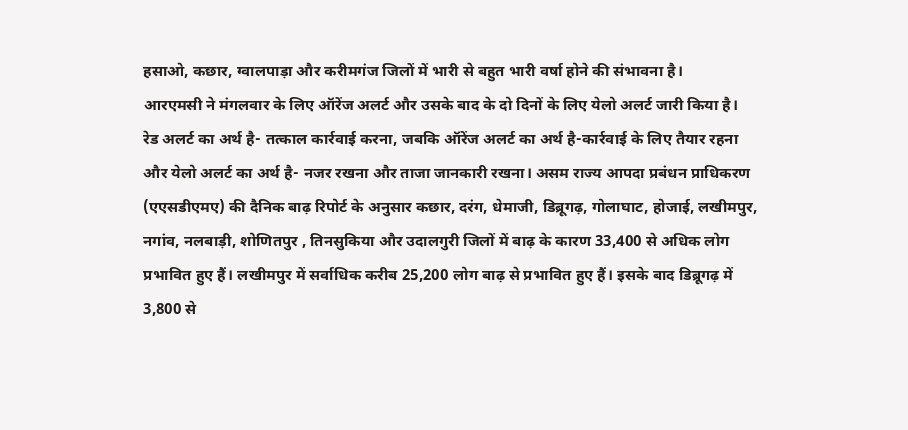हसाओ, कछार, ग्वालपाड़ा और करीमगंज जिलों में भारी से बहुत भारी वर्षा होने की संभावना है।
आरएमसी ने मंगलवार के लिए ऑरेंज अलर्ट और उसके बाद के दो दिनों के लिए येलो अलर्ट जारी किया है। रेड अलर्ट का अर्थ है- तत्काल कार्रवाई करना, जबकि ऑरेंज अलर्ट का अर्थ है-कार्रवाई के लिए तैयार रहना और येलो अलर्ट का अर्थ है- नजर रखना और ताजा जानकारी रखना। असम राज्य आपदा प्रबंधन प्राधिकरण (एएसडीएमए) की दैनिक बाढ़ रिपोर्ट के अनुसार कछार, दरंग, धेमाजी, डिब्रूगढ़, गोलाघाट, होजाई, लखीमपुर, नगांव, नलबाड़ी, शोणितपुर , तिनसुकिया और उदालगुरी जिलों में बाढ़ के कारण 33,400 से अधिक लोग प्रभावित हुए हैं। लखीमपुर में सर्वाधिक करीब 25,200 लोग बाढ़ से प्रभावित हुए हैं। इसके बाद डिब्रूगढ़ में 3,800 से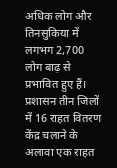अधिक लोग और तिनसुकिया में लगभग 2,700 लोग बाढ़ से प्रभावित हुए हैं। प्रशासन तीन जिलों में 16 राहत वितरण केंद्र चलाने के अलावा एक राहत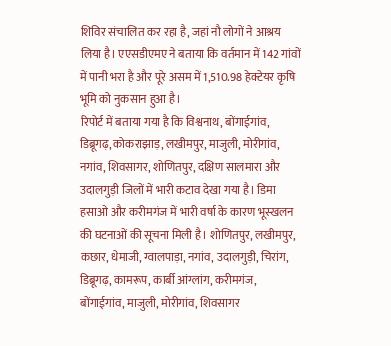शिविर संचालित कर रहा है, जहां नौ लोगों ने आश्रय लिया है। एएसडीएमए ने बताया कि वर्तमान में 142 गांवों में पानी भरा है और पूरे असम में 1,510.98 हेक्टेयर कृषि भूमि को नुकसान हुआ है।
रिपोर्ट में बताया गया है कि विश्वनाथ, बोंगाईगांव, डिब्रूगढ़, कोकराझाड़, लखीमपुर, माजुली, मोरीगांव, नगांव, शिवसागर, शोणितपुर, दक्षिण सालमारा और उदालगुड़ी जिलों में भारी कटाव देखा गया है। डिमा हसाओ और करीमगंज में भारी वर्षा के कारण भूस्खलन की घटनाओं की सूचना मिली है। शोणितपुर, लखीमपुर, कछार, धेमाजी, ग्वालपाड़ा, नगांव, उदालगुड़ी, चिरांग, डिब्रूगढ़, कामरूप, कार्बी आंग्लांग, करीमगंज, बोंगाईगांव, माजुली, मोरीगांव, शिवसागर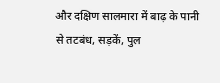और दक्षिण सालमारा में बाढ़ के पानी से तटबंध, सड़कें, पुल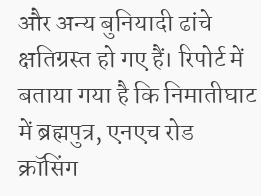और अन्य बुनियादी ढांचे क्षतिग्रस्त हो गए हैं। रिपोर्ट में बताया गया है कि निमातीघाट में ब्रह्मपुत्र, एनएच रोड क्रॉसिंग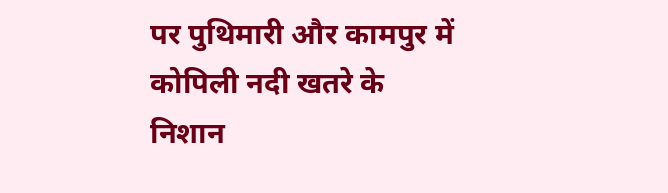पर पुथिमारी और कामपुर में कोपिली नदी खतरे के निशान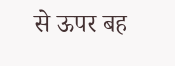से ऊपर बह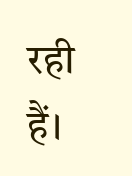रही हैं।